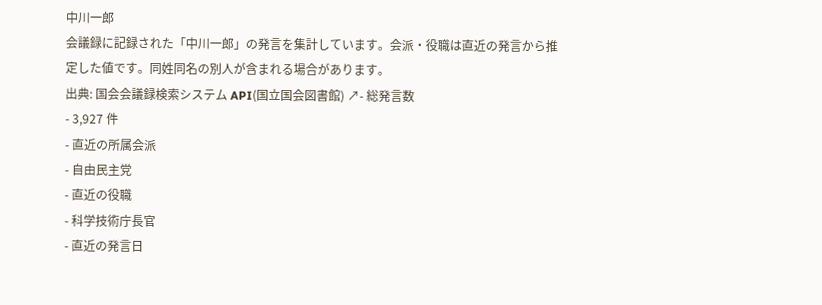中川一郎
会議録に記録された「中川一郎」の発言を集計しています。会派・役職は直近の発言から推定した値です。同姓同名の別人が含まれる場合があります。
出典: 国会会議録検索システム API(国立国会図書館) ↗- 総発言数
- 3,927 件
- 直近の所属会派
- 自由民主党
- 直近の役職
- 科学技術庁長官
- 直近の発言日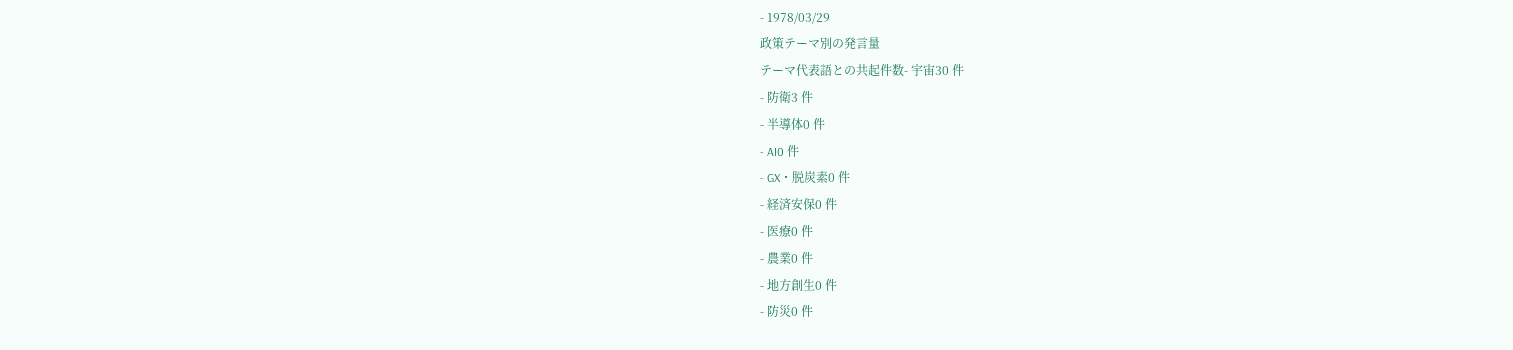- 1978/03/29
政策テーマ別の発言量
テーマ代表語との共起件数- 宇宙30 件
- 防衛3 件
- 半導体0 件
- AI0 件
- GX・脱炭素0 件
- 経済安保0 件
- 医療0 件
- 農業0 件
- 地方創生0 件
- 防災0 件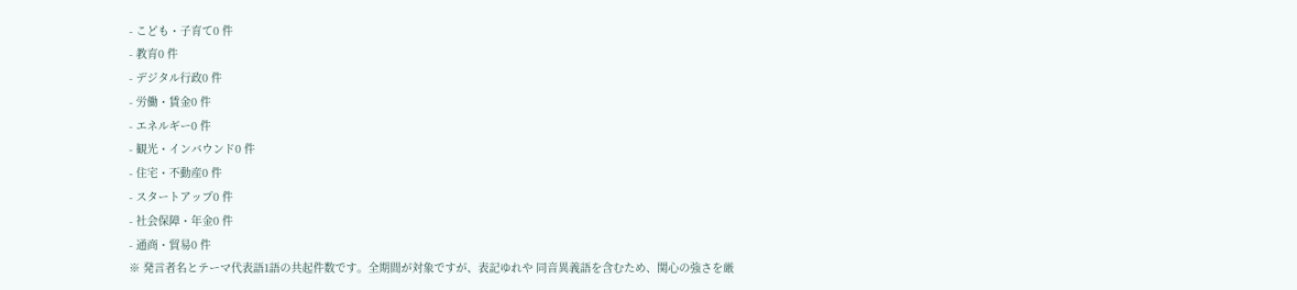- こども・子育て0 件
- 教育0 件
- デジタル行政0 件
- 労働・賃金0 件
- エネルギー0 件
- 観光・インバウンド0 件
- 住宅・不動産0 件
- スタートアップ0 件
- 社会保障・年金0 件
- 通商・貿易0 件
※ 発言者名とテーマ代表語1語の共起件数です。全期間が対象ですが、表記ゆれや 同音異義語を含むため、関心の強さを厳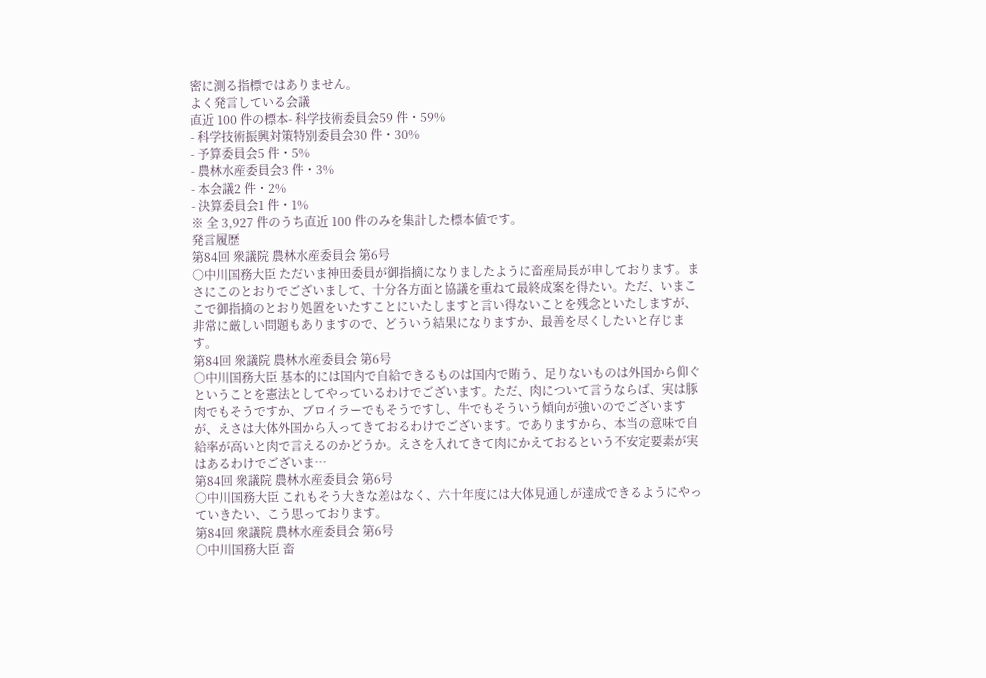密に測る指標ではありません。
よく発言している会議
直近 100 件の標本- 科学技術委員会59 件・59%
- 科学技術振興対策特別委員会30 件・30%
- 予算委員会5 件・5%
- 農林水産委員会3 件・3%
- 本会議2 件・2%
- 決算委員会1 件・1%
※ 全 3,927 件のうち直近 100 件のみを集計した標本値です。
発言履歴
第84回 衆議院 農林水産委員会 第6号
○中川国務大臣 ただいま神田委員が御指摘になりましたように畜産局長が申しております。まさにこのとおりでございまして、十分各方面と協議を重ねて最終成案を得たい。ただ、いまここで御指摘のとおり処置をいたすことにいたしますと言い得ないことを残念といたしますが、非常に厳しい問題もありますので、どういう結果になりますか、最善を尽くしたいと存じます。
第84回 衆議院 農林水産委員会 第6号
○中川国務大臣 基本的には国内で自給できるものは国内で賄う、足りないものは外国から仰ぐということを憲法としてやっているわけでございます。ただ、肉について言うならば、実は豚肉でもそうですか、ブロイラーでもそうですし、牛でもそういう傾向が強いのでございますが、えさは大体外国から入ってきておるわけでございます。でありますから、本当の意味で自給率が高いと肉で言えるのかどうか。えさを入れてきて肉にかえておるという不安定要素が実はあるわけでございま…
第84回 衆議院 農林水産委員会 第6号
○中川国務大臣 これもそう大きな差はなく、六十年度には大体見通しが達成できるようにやっていきたい、こう思っております。
第84回 衆議院 農林水産委員会 第6号
○中川国務大臣 畜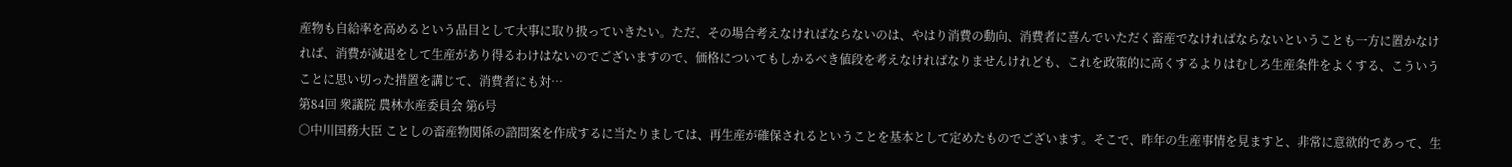産物も自給率を高めるという品目として大事に取り扱っていきたい。ただ、その場合考えなければならないのは、やはり消費の動向、消費者に喜んでいただく畜産でなければならないということも一方に置かなければ、消費が減退をして生産があり得るわけはないのでございますので、価格についてもしかるべき値段を考えなければなりませんけれども、これを政策的に高くするよりはむしろ生産条件をよくする、こういうことに思い切った措置を講じて、消費者にも対…
第84回 衆議院 農林水産委員会 第6号
○中川国務大臣 ことしの畜産物関係の諮問案を作成するに当たりましては、再生産が確保されるということを基本として定めたものでございます。そこで、昨年の生産事情を見ますと、非常に意欲的であって、生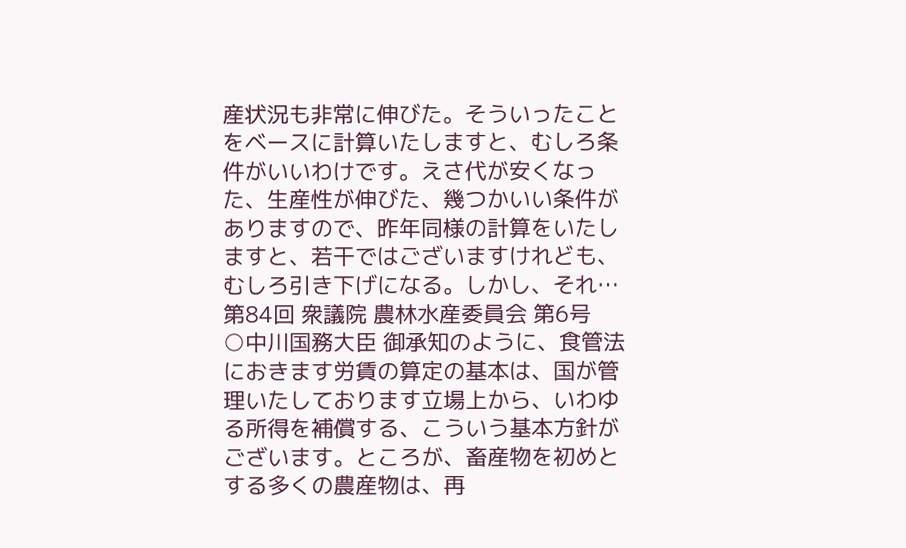産状況も非常に伸びた。そういったことをベースに計算いたしますと、むしろ条件がいいわけです。えさ代が安くなった、生産性が伸びた、幾つかいい条件がありますので、昨年同様の計算をいたしますと、若干ではございますけれども、むしろ引き下げになる。しかし、それ…
第84回 衆議院 農林水産委員会 第6号
○中川国務大臣 御承知のように、食管法におきます労賃の算定の基本は、国が管理いたしております立場上から、いわゆる所得を補償する、こういう基本方針がございます。ところが、畜産物を初めとする多くの農産物は、再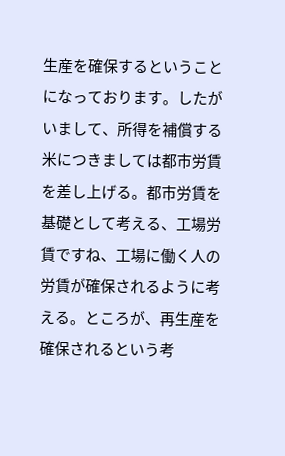生産を確保するということになっております。したがいまして、所得を補償する米につきましては都市労賃を差し上げる。都市労賃を基礎として考える、工場労賃ですね、工場に働く人の労賃が確保されるように考える。ところが、再生産を確保されるという考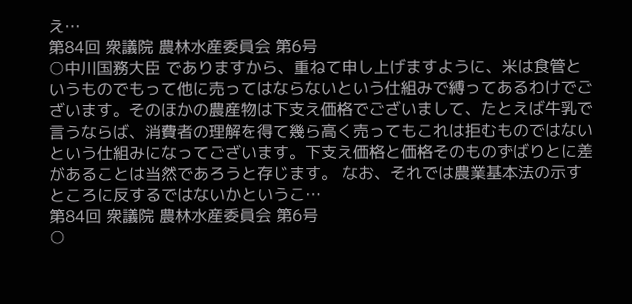え…
第84回 衆議院 農林水産委員会 第6号
○中川国務大臣 でありますから、重ねて申し上げますように、米は食管というものでもって他に売ってはならないという仕組みで縛ってあるわけでございます。そのほかの農産物は下支え価格でございまして、たとえば牛乳で言うならば、消費者の理解を得て幾ら高く売ってもこれは拒むものではないという仕組みになってございます。下支え価格と価格そのものずばりとに差があることは当然であろうと存じます。 なお、それでは農業基本法の示すところに反するではないかというこ…
第84回 衆議院 農林水産委員会 第6号
○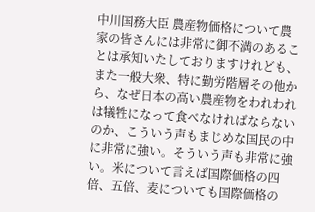中川国務大臣 農産物価格について農家の皆さんには非常に御不満のあることは承知いたしておりますけれども、また一般大衆、特に勤労階層その他から、なぜ日本の高い農産物をわれわれは犠牲になって食べなければならないのか、こういう声もまじめな国民の中に非常に強い。そういう声も非常に強い。米について言えば国際価格の四倍、五倍、麦についても国際価格の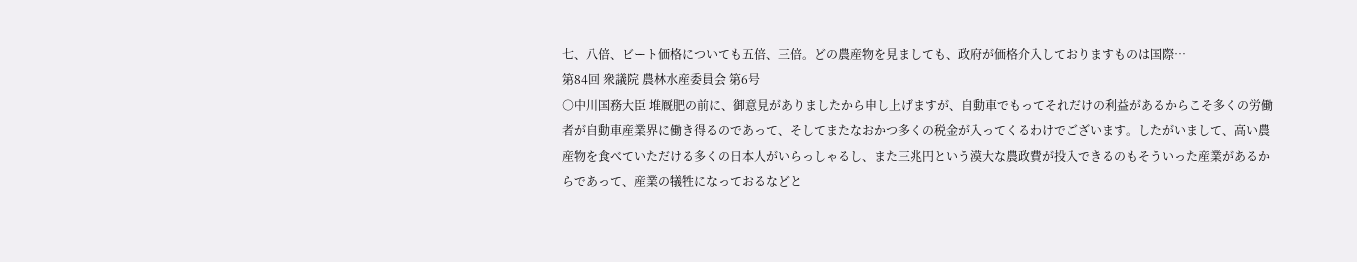七、八倍、ビート価格についても五倍、三倍。どの農産物を見ましても、政府が価格介入しておりますものは国際…
第84回 衆議院 農林水産委員会 第6号
○中川国務大臣 堆厩肥の前に、御意見がありましたから申し上げますが、自動車でもってそれだけの利益があるからこそ多くの労働者が自動車産業界に働き得るのであって、そしてまたなおかつ多くの税金が入ってくるわけでございます。したがいまして、高い農産物を食べていただける多くの日本人がいらっしゃるし、また三兆円という漠大な農政費が投入できるのもそういった産業があるからであって、産業の犠牲になっておるなどと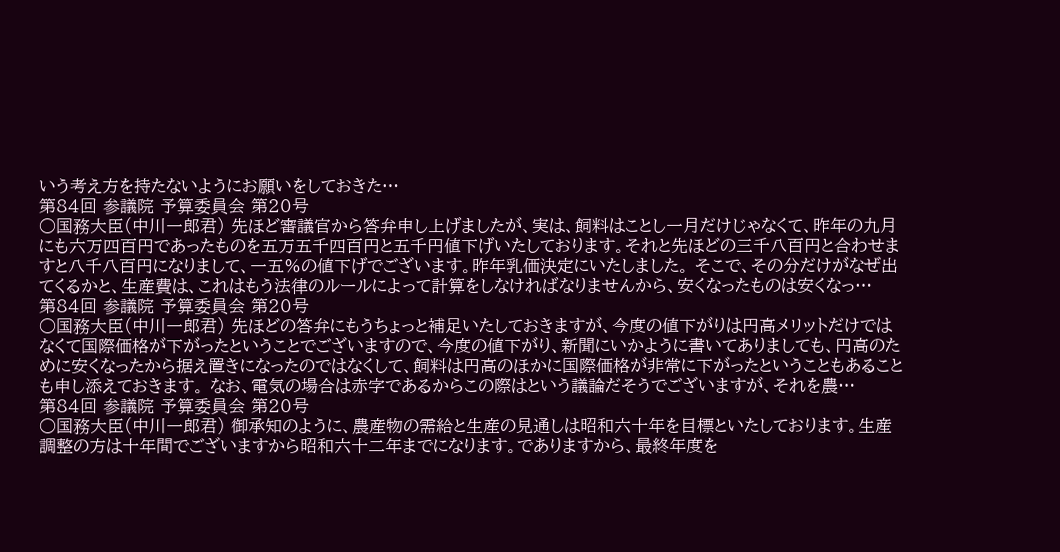いう考え方を持たないようにお願いをしておきた…
第84回 参議院 予算委員会 第20号
○国務大臣(中川一郎君) 先ほど審議官から答弁申し上げましたが、実は、飼料はことし一月だけじゃなくて、昨年の九月にも六万四百円であったものを五万五千四百円と五千円値下げいたしております。それと先ほどの三千八百円と合わせますと八千八百円になりまして、一五%の値下げでございます。昨年乳価決定にいたしました。 そこで、その分だけがなぜ出てくるかと、生産費は、これはもう法律のルールによって計算をしなければなりませんから、安くなったものは安くなっ…
第84回 参議院 予算委員会 第20号
○国務大臣(中川一郎君) 先ほどの答弁にもうちょっと補足いたしておきますが、今度の値下がりは円高メリットだけではなくて国際価格が下がったということでございますので、今度の値下がり、新聞にいかように書いてありましても、円高のために安くなったから据え置きになったのではなくして、飼料は円高のほかに国際価格が非常に下がったということもあることも申し添えておきます。 なお、電気の場合は赤字であるからこの際はという議論だそうでございますが、それを農…
第84回 参議院 予算委員会 第20号
○国務大臣(中川一郎君) 御承知のように、農産物の需給と生産の見通しは昭和六十年を目標といたしております。生産調整の方は十年間でございますから昭和六十二年までになります。でありますから、最終年度を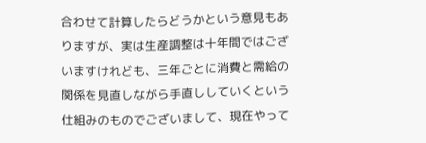合わせて計算したらどうかという意見もありますが、実は生産調整は十年間ではございますけれども、三年ごとに消費と需給の関係を見直しながら手直ししていくという仕組みのものでございまして、現在やって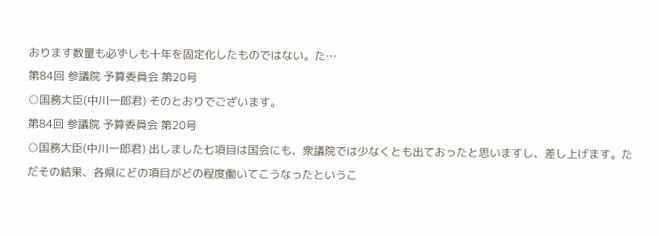おります数量も必ずしも十年を固定化したものではない。た…
第84回 参議院 予算委員会 第20号
○国務大臣(中川一郎君) そのとおりでございます。
第84回 参議院 予算委員会 第20号
○国務大臣(中川一郎君) 出しました七項目は国会にも、衆議院では少なくとも出ておったと思いますし、差し上げます。ただその結果、各県にどの項目がどの程度働いてこうなったというこ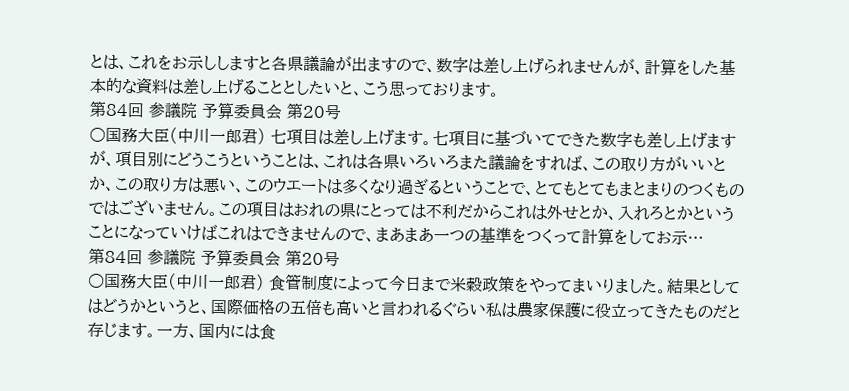とは、これをお示ししますと各県議論が出ますので、数字は差し上げられませんが、計算をした基本的な資料は差し上げることとしたいと、こう思っております。
第84回 参議院 予算委員会 第20号
○国務大臣(中川一郎君) 七項目は差し上げます。七項目に基づいてできた数字も差し上げますが、項目別にどうこうということは、これは各県いろいろまた議論をすれば、この取り方がいいとか、この取り方は悪い、このウエートは多くなり過ぎるということで、とてもとてもまとまりのつくものではございません。この項目はおれの県にとっては不利だからこれは外せとか、入れろとかということになっていけばこれはできませんので、まあまあ一つの基準をつくって計算をしてお示…
第84回 参議院 予算委員会 第20号
○国務大臣(中川一郎君) 食管制度によって今日まで米穀政策をやってまいりました。結果としてはどうかというと、国際価格の五倍も高いと言われるぐらい私は農家保護に役立ってきたものだと存じます。一方、国内には食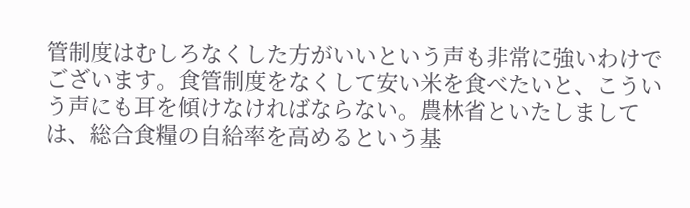管制度はむしろなくした方がいいという声も非常に強いわけでございます。食管制度をなくして安い米を食べたいと、こういう声にも耳を傾けなければならない。農林省といたしましては、総合食糧の自給率を高めるという基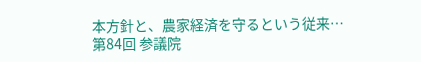本方針と、農家経済を守るという従来…
第84回 参議院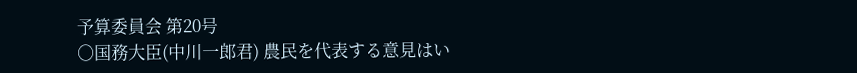予算委員会 第20号
○国務大臣(中川一郎君) 農民を代表する意見はい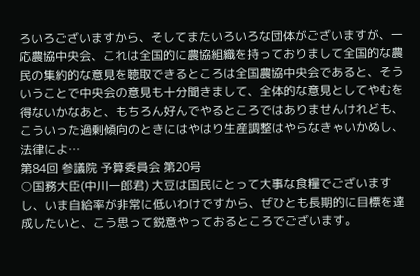ろいろございますから、そしてまたいろいろな団体がございますが、一応農協中央会、これは全国的に農協組織を持っておりまして全国的な農民の集約的な意見を聴取できるところは全国農協中央会であると、そういうことで中央会の意見も十分聞きまして、全体的な意見としてやむを得ないかなあと、もちろん好んでやるところではありませんけれども、こういった過剰傾向のときにはやはり生産調整はやらなきゃいかぬし、法律によ…
第84回 参議院 予算委員会 第20号
○国務大臣(中川一郎君) 大豆は国民にとって大事な食糧でございますし、いま自給率が非常に低いわけですから、ぜひとも長期的に目標を達成したいと、こう思って鋭意やっておるところでございます。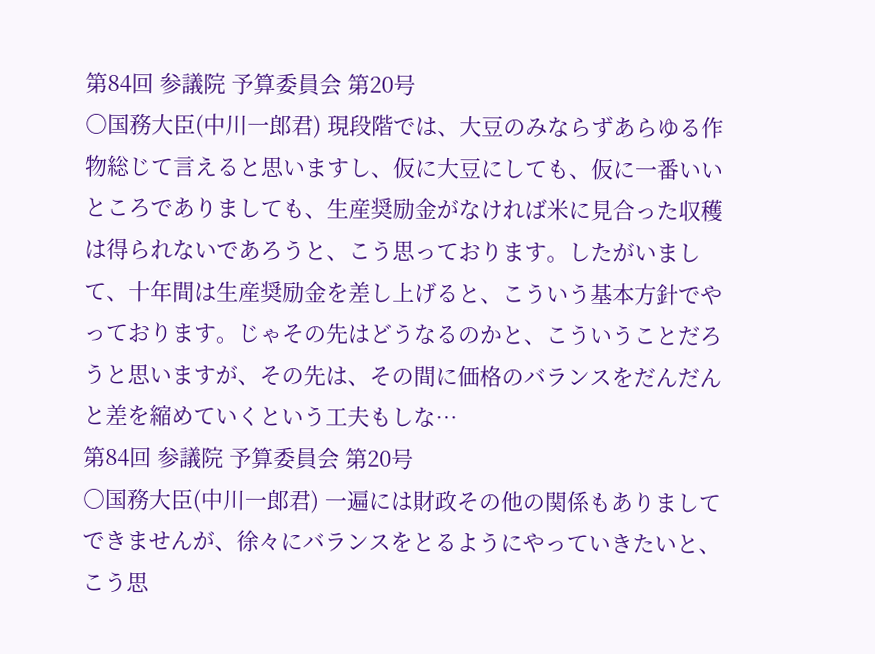第84回 参議院 予算委員会 第20号
○国務大臣(中川一郎君) 現段階では、大豆のみならずあらゆる作物総じて言えると思いますし、仮に大豆にしても、仮に一番いいところでありましても、生産奨励金がなければ米に見合った収穫は得られないであろうと、こう思っております。したがいまして、十年間は生産奨励金を差し上げると、こういう基本方針でやっております。じゃその先はどうなるのかと、こういうことだろうと思いますが、その先は、その間に価格のバランスをだんだんと差を縮めていくという工夫もしな…
第84回 参議院 予算委員会 第20号
○国務大臣(中川一郎君) 一遍には財政その他の関係もありましてできませんが、徐々にバランスをとるようにやっていきたいと、こう思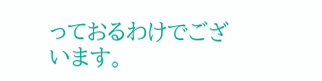っておるわけでございます。